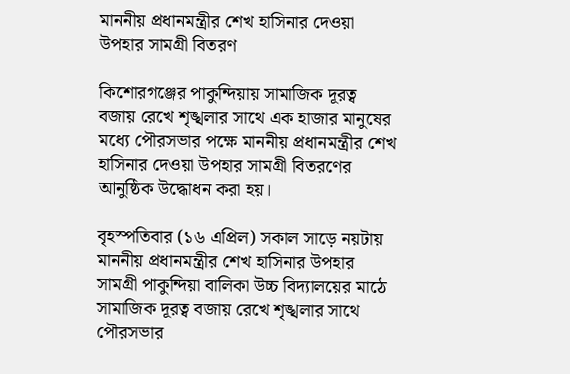মাননীয় প্রধানমন্ত্রীর শেখ হাসিনার দেওয়া উপহার সামগ্রী বিতরণ

কিশোরগঞ্জের পাকুন্দিয়ায় সামাজিক দূরত্ব বজায় রেখে শৃঙ্খলার সাথে এক হাজার মানুষের মধ্যে পৌরসভার পক্ষে মাননীয় প্রধানমন্ত্রীর শেখ হাসিনার দেওয়া উপহার সামগ্রী বিতরণের আনুষ্ঠিক উদ্ধোধন করা হয়।

বৃহস্পতিবার (১৬ এপ্রিল) সকাল সাড়ে নয়টায় মাননীয় প্রধানমন্ত্রীর শেখ হাসিনার উপহার সামগ্রী পাকুন্দিয়া বালিকা উচ্চ বিদ্যালয়ের মাঠে সামাজিক দূরত্ব বজায় রেখে শৃঙ্খলার সাথে পৌরসভার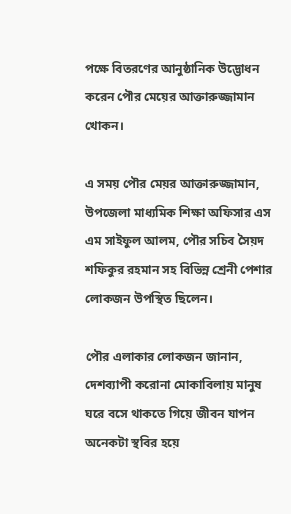পক্ষে বিতরণের আনুষ্ঠানিক উদ্ভোধন করেন পৌর মেয়ের আক্তারুজ্জামান খোকন।

এ সময় পৌর মেয়র আক্তারুজ্জামান, উপজেলা মাধ্যমিক শিক্ষা অফিসার এস এম সাইফুল আলম, পৌর সচিব সৈয়দ শফিকুর রহমান সহ বিভিন্ন শ্রেনী পেশার লোকজন উপস্থিত ছিলেন।

পৌর এলাকার লোকজন জানান, দেশব্যাপী করোনা মোকাবিলায় মানুষ ঘরে বসে থাকতে গিয়ে জীবন যাপন অনেকটা স্থবির হয়ে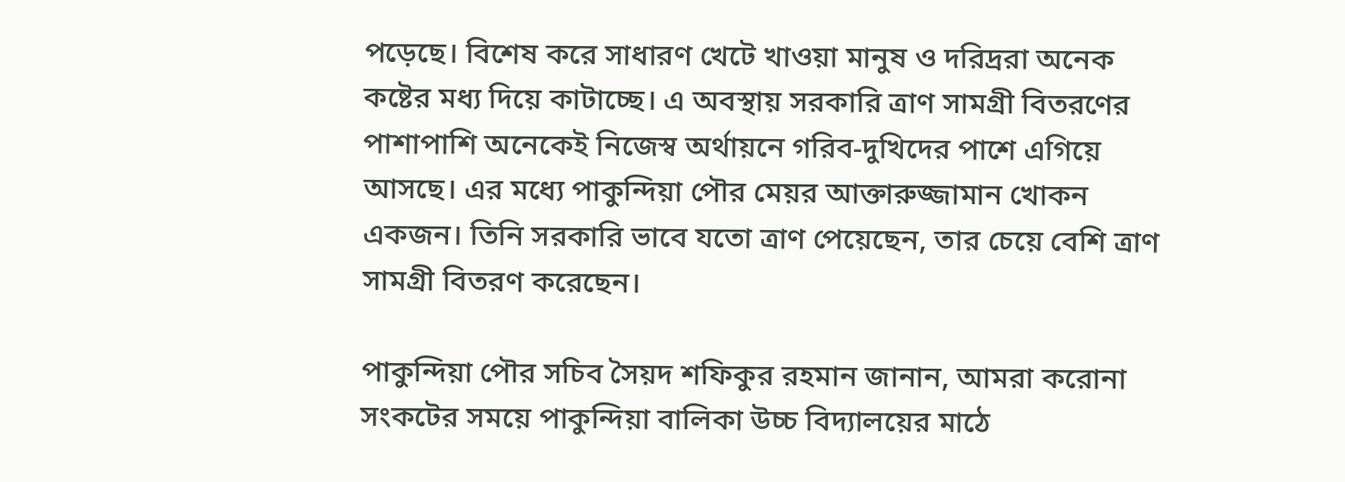পড়েছে। বিশেষ করে সাধারণ খেটে খাওয়া মানুষ ও দরিদ্ররা অনেক কষ্টের মধ্য দিয়ে কাটাচ্ছে। এ অবস্থায় সরকারি ত্রাণ সামগ্রী বিতরণের পাশাপাশি অনেকেই নিজেস্ব অর্থায়নে গরিব-দুখিদের পাশে এগিয়ে আসছে। এর মধ্যে পাকুন্দিয়া পৌর মেয়র আক্তারুজ্জামান খোকন একজন। তিনি সরকারি ভাবে যতো ত্রাণ পেয়েছেন, তার চেয়ে বেশি ত্রাণ সামগ্রী বিতরণ করেছেন।

পাকুন্দিয়া পৌর সচিব সৈয়দ শফিকুর রহমান জানান, আমরা করোনা সংকটের সময়ে পাকুন্দিয়া বালিকা উচ্চ বিদ্যালয়ের মাঠে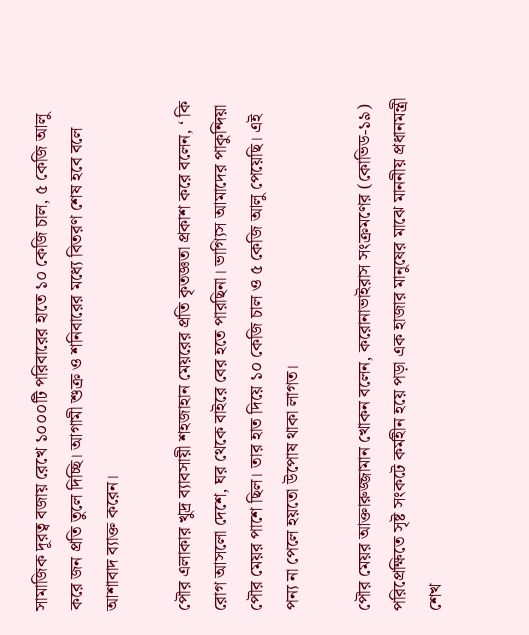সামাজিক দূরত্ব বজায় রেখে ১০০০টি পরিবারের হাতে ১০ কেজি চাল, ৫ কেজি আলু করে জন প্রতি তুলে দিচ্ছি। আগামী শুক্র ও শনিবারের মধ্যে বিতরণ শেষ হবে বলে আশাবাদ ব্যাক্ত করেন।

পৌর এলাকার খুদ্র ব্যাবসায়ী শহজাহান মেয়রের প্রতি কৃতজ্ঞতা প্রকাশ করে বলেন, ‘ কি রোগ আসলো দেশে, ঘর থেকে বাইরে বের হতে পারছিনা। ভাগ্যিস আমাদের পাকুন্দিয়া পৌর মেয়র পাশে ছিল। তার হাত দিয়ে ১০ কেজি চাল ও ৫ কেজি আলু পেয়েছি। এই পন্য না পেলে হয়তো উপোষ থাকা লাগত।

পৌর মেয়র আক্তারুজ্জামান খোকন বলেন, করোনাভাইরাস সংক্রমণের (কোভিড-১৯) পরিপ্রেক্ষিতে সৃষ্ট সংকটে কর্মহীন হয়ে পড়া এক হাজার মানুষের মাঝে মাননীয় প্রধানমন্ত্রী শেখ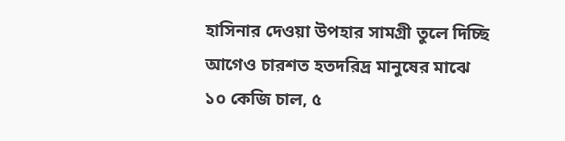হাসিনার দেওয়া উপহার সামগ্রী তুলে দিচ্ছি আগেও চারশত হতদরিদ্র মানুষের মাঝে ১০ কেজি চাল, ৫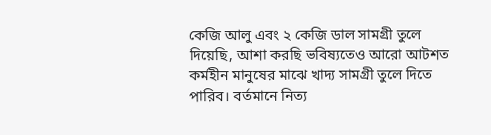কেজি আলু এবং ২ কেজি ডাল সামগ্রী তুলে দিয়েছি, আশা করছি ভবিষ্যতেও আরো আটশত কর্মহীন মানুষের মাঝে খাদ্য সামগ্রী তুলে দিতে পারিব। বর্তমানে নিত্য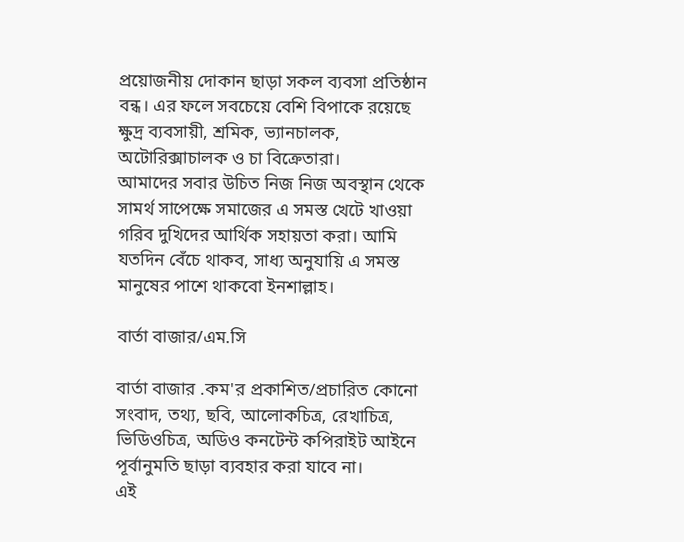প্রয়োজনীয় দোকান ছাড়া সকল ব্যবসা প্রতিষ্ঠান বন্ধ। এর ফলে সবচেয়ে বেশি বিপাকে রয়েছে ক্ষুদ্র ব্যবসায়ী, শ্রমিক, ভ্যানচালক, অটোরিক্সাচালক ও চা বিক্রেতারা।
আমাদের সবার উচিত নিজ নিজ অবস্থান থেকে সামর্থ সাপেক্ষে সমাজের এ সমস্ত খেটে খাওয়া গরিব দুখিদের আর্থিক সহায়তা করা। আমি যতদিন বেঁচে থাকব, সাধ্য অনুযায়ি এ সমস্ত মানুষের পাশে থাকবো ইনশাল্লাহ।

বার্তা বাজার/এম.সি

বার্তা বাজার .কম'র প্রকাশিত/প্রচারিত কোনো সংবাদ, তথ্য, ছবি, আলোকচিত্র, রেখাচিত্র, ভিডিওচিত্র, অডিও কনটেন্ট কপিরাইট আইনে পূর্বানুমতি ছাড়া ব্যবহার করা যাবে না।
এই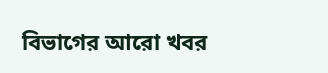বিভাগের আরো খবর